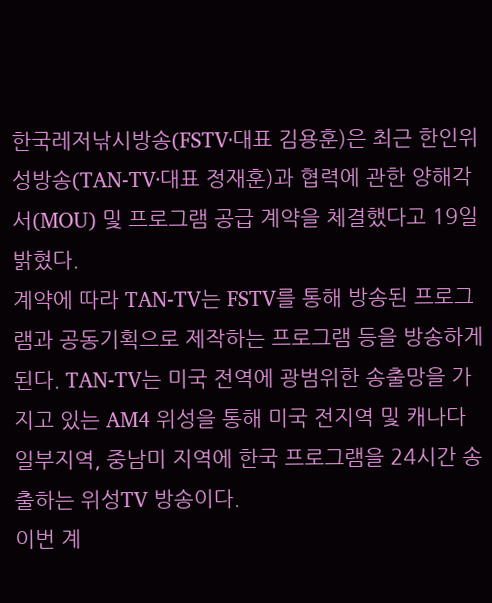한국레저낚시방송(FSTV·대표 김용훈)은 최근 한인위성방송(TAN-TV·대표 정재훈)과 협력에 관한 양해각서(MOU) 및 프로그램 공급 계약을 체결했다고 19일 밝혔다.
계약에 따라 TAN-TV는 FSTV를 통해 방송된 프로그램과 공동기획으로 제작하는 프로그램 등을 방송하게 된다. TAN-TV는 미국 전역에 광범위한 송출망을 가지고 있는 AM4 위성을 통해 미국 전지역 및 캐나다 일부지역, 중남미 지역에 한국 프로그램을 24시간 송출하는 위성TV 방송이다.
이번 계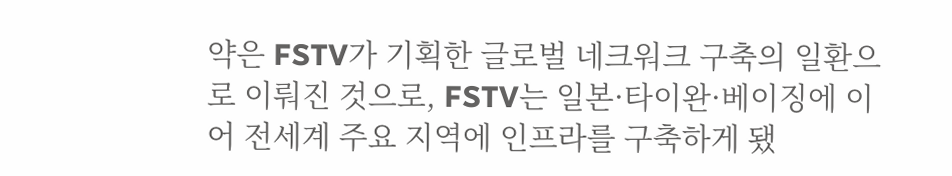약은 FSTV가 기획한 글로벌 네크워크 구축의 일환으로 이뤄진 것으로, FSTV는 일본·타이완·베이징에 이어 전세계 주요 지역에 인프라를 구축하게 됐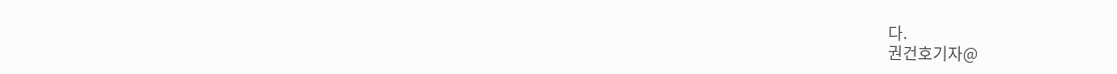다.
권건호기자@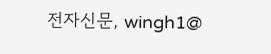전자신문, wingh1@